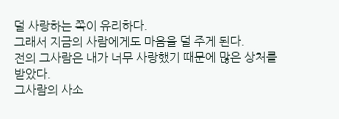덜 사랑하는 쪽이 유리하다.
그래서 지금의 사람에게도 마음을 덜 주게 된다.
전의 그사람은 내가 너무 사랑했기 때문에 많은 상처를 받았다.
그사람의 사소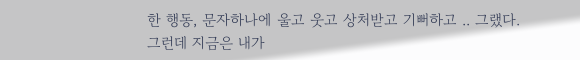한 행동, 문자하나에 울고 웃고 상처받고 기뻐하고 .. 그랬다.
그런데 지금은 내가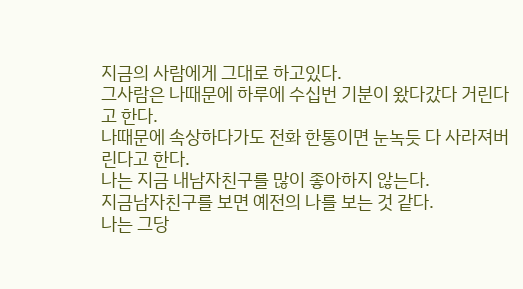지금의 사람에게 그대로 하고있다.
그사람은 나때문에 하루에 수십번 기분이 왔다갔다 거린다고 한다.
나때문에 속상하다가도 전화 한통이면 눈녹듯 다 사라져버린다고 한다.
나는 지금 내남자친구를 많이 좋아하지 않는다.
지금남자친구를 보면 예전의 나를 보는 것 같다.
나는 그당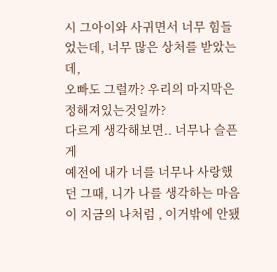시 그아이와 사귀면서 너무 힘들었는데, 너무 많은 상처를 받았는데,
오빠도 그럴까? 우리의 마지막은 정해져있는것일까?
다르게 생각해보면.. 너무나 슬픈게
예전에 내가 너를 너무나 사랑했던 그때, 니가 나를 생각하는 마음이 지금의 나처럼 , 이거밖에 안됐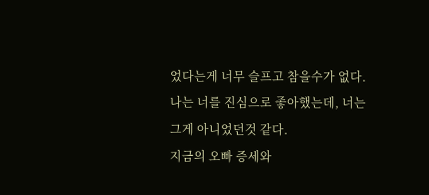었다는게 너무 슬프고 참을수가 없다.
나는 너를 진심으로 좋아했는데, 너는 그게 아니었던것 같다.
지금의 오빠 증세와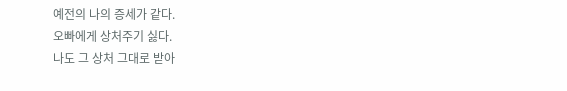예전의 나의 증세가 같다.
오빠에게 상처주기 싫다.
나도 그 상처 그대로 받아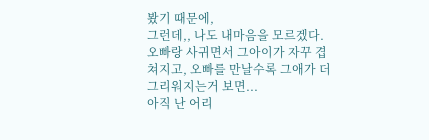봤기 때문에,
그런데,, 나도 내마음을 모르겠다.
오빠랑 사귀면서 그아이가 자꾸 겹쳐지고, 오빠를 만날수록 그애가 더 그리워지는거 보면...
아직 난 어리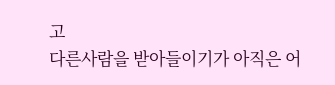고
다른사람을 받아들이기가 아직은 어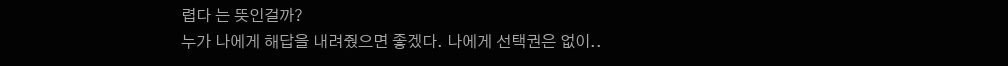렵다 는 뜻인걸까?
누가 나에게 해답을 내려줬으면 좋겠다. 나에게 선택권은 없이..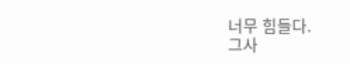너무 힘들다.
그사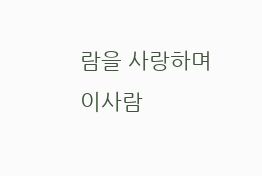람을 사랑하며 이사람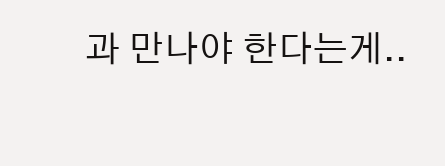과 만나야 한다는게..